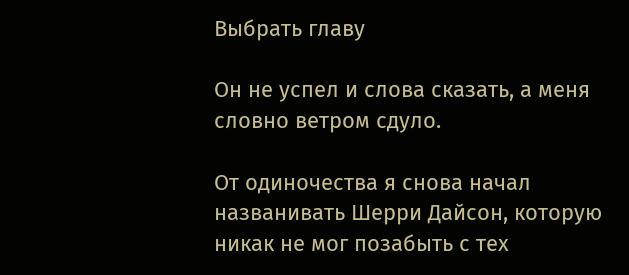Выбрать главу

Он не успел и слова сказать, а меня словно ветром сдуло.

От одиночества я снова начал названивать Шерри Дайсон, которую никак не мог позабыть с тех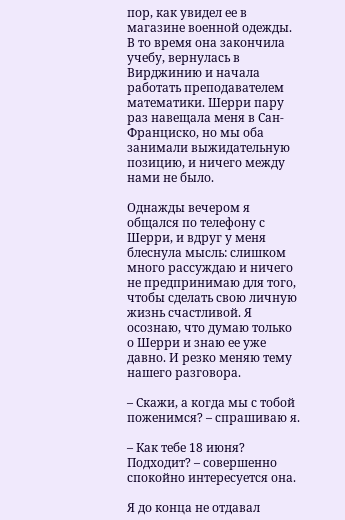пор, как увидел ее в магазине военной одежды. В то время она закончила учебу, вернулась в Вирджинию и начала работать преподавателем математики. Шерри пару раз навещала меня в Сан-Франциско, но мы оба занимали выжидательную позицию, и ничего между нами не было.

Однажды вечером я общался по телефону с Шерри, и вдруг у меня блеснула мысль: слишком много рассуждаю и ничего не предпринимаю для того, чтобы сделать свою личную жизнь счастливой. Я осознаю, что думаю только о Шерри и знаю ее уже давно. И резко меняю тему нашего разговора.

– Скажи, а когда мы с тобой поженимся? – спрашиваю я.

– Как тебе 18 июня? Подходит? – совершенно спокойно интересуется она.

Я до конца не отдавал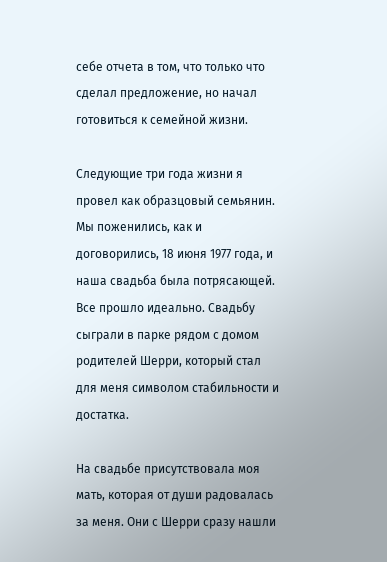себе отчета в том, что только что сделал предложение, но начал готовиться к семейной жизни.

Следующие три года жизни я провел как образцовый семьянин. Мы поженились, как и договорились, 18 июня 1977 года, и наша свадьба была потрясающей. Все прошло идеально. Свадьбу сыграли в парке рядом с домом родителей Шерри, который стал для меня символом стабильности и достатка.

На свадьбе присутствовала моя мать, которая от души радовалась за меня. Они с Шерри сразу нашли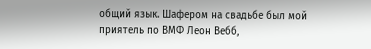общий язык. Шафером на свадьбе был мой приятель по ВМФ Леон Вебб,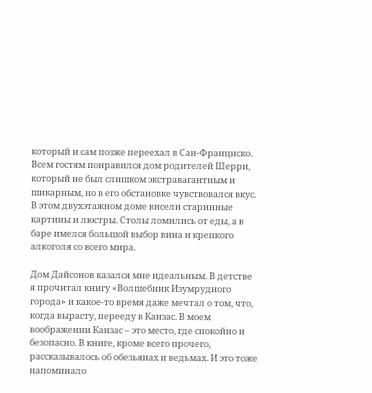который и сам позже переехал в Сан-Франциско. Всем гостям понравился дом родителей Шерри, который не был слишком экстравагантным и шикарным, но в его обстановке чувствовался вкус. В этом двухэтажном доме висели старинные картины и люстры. Столы ломились от еды, а в баре имелся большой выбор вина и крепкого алкоголя со всего мира.

Дом Дайсонов казался мне идеальным. В детстве я прочитал книгу «Волшебник Изумрудного города» и какое-то время даже мечтал о том, что, когда вырасту, перееду в Канзас. В моем воображении Канзас – это место, где спокойно и безопасно. В книге, кроме всего прочего, рассказывалось об обезьянах и ведьмах. И это тоже напоминало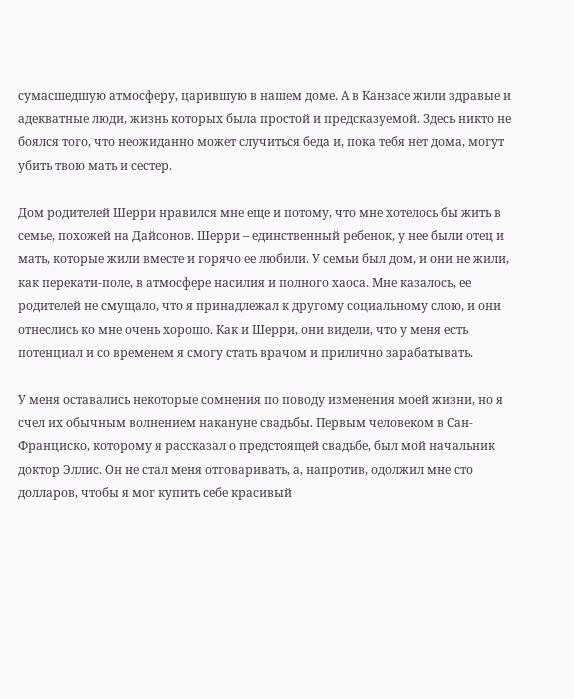сумасшедшую атмосферу, царившую в нашем доме. А в Канзасе жили здравые и адекватные люди, жизнь которых была простой и предсказуемой. Здесь никто не боялся того, что неожиданно может случиться беда и, пока тебя нет дома, могут убить твою мать и сестер.

Дом родителей Шерри нравился мне еще и потому, что мне хотелось бы жить в семье, похожей на Дайсонов. Шерри – единственный ребенок, у нее были отец и мать, которые жили вместе и горячо ее любили. У семьи был дом, и они не жили, как перекати-поле, в атмосфере насилия и полного хаоса. Мне казалось, ее родителей не смущало, что я принадлежал к другому социальному слою, и они отнеслись ко мне очень хорошо. Как и Шерри, они видели, что у меня есть потенциал и со временем я смогу стать врачом и прилично зарабатывать.

У меня оставались некоторые сомнения по поводу изменения моей жизни, но я счел их обычным волнением накануне свадьбы. Первым человеком в Сан-Франциско, которому я рассказал о предстоящей свадьбе, был мой начальник доктор Эллис. Он не стал меня отговаривать, а, напротив, одолжил мне сто долларов, чтобы я мог купить себе красивый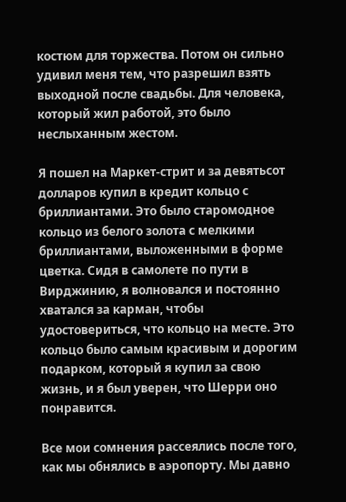костюм для торжества. Потом он сильно удивил меня тем, что разрешил взять выходной после свадьбы. Для человека, который жил работой, это было неслыханным жестом.

Я пошел на Маркет-стрит и за девятьсот долларов купил в кредит кольцо с бриллиантами. Это было старомодное кольцо из белого золота с мелкими бриллиантами, выложенными в форме цветка. Сидя в самолете по пути в Вирджинию, я волновался и постоянно хватался за карман, чтобы удостовериться, что кольцо на месте. Это кольцо было самым красивым и дорогим подарком, который я купил за свою жизнь, и я был уверен, что Шерри оно понравится.

Все мои сомнения рассеялись после того, как мы обнялись в аэропорту. Мы давно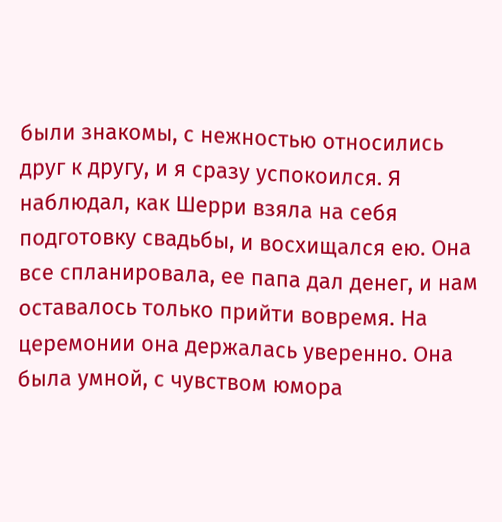были знакомы, с нежностью относились друг к другу, и я сразу успокоился. Я наблюдал, как Шерри взяла на себя подготовку свадьбы, и восхищался ею. Она все спланировала, ее папа дал денег, и нам оставалось только прийти вовремя. На церемонии она держалась уверенно. Она была умной, с чувством юмора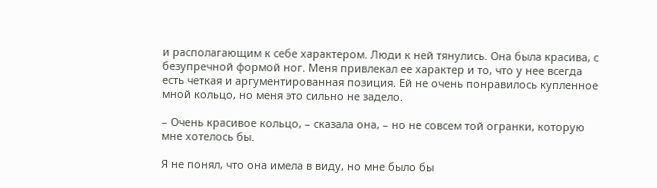и располагающим к себе характером. Люди к ней тянулись. Она была красива, с безупречной формой ног. Меня привлекал ее характер и то, что у нее всегда есть четкая и аргументированная позиция. Ей не очень понравилось купленное мной кольцо, но меня это сильно не задело.

– Очень красивое кольцо, – сказала она, – но не совсем той огранки, которую мне хотелось бы.

Я не понял, что она имела в виду, но мне было бы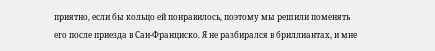приятно, если бы кольцо ей понравилось, поэтому мы решили поменять его после приезда в Сан-Франциско. Я не разбирался в бриллиантах, и мне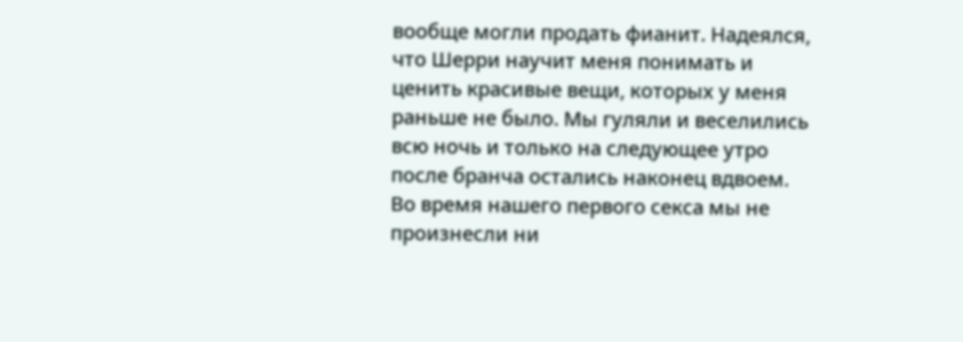вообще могли продать фианит. Надеялся, что Шерри научит меня понимать и ценить красивые вещи, которых у меня раньше не было. Мы гуляли и веселились всю ночь и только на следующее утро после бранча остались наконец вдвоем. Во время нашего первого секса мы не произнесли ни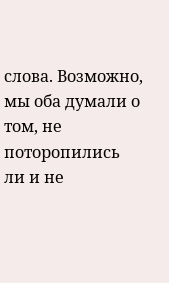слова. Возможно, мы оба думали о том, не поторопились ли и не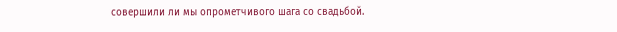совершили ли мы опрометчивого шага со свадьбой.